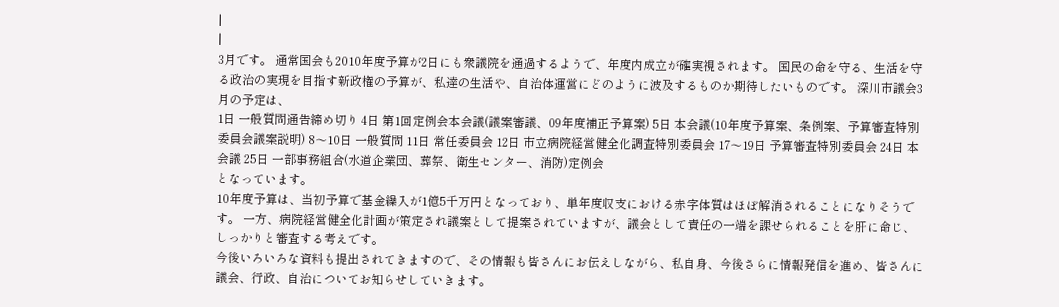|
|
3月です。 通常国会も2010年度予算が2日にも衆議院を通過するようで、年度内成立が確実視されます。 国民の命を守る、生活を守る政治の実現を目指す新政権の予算が、私達の生活や、自治体運営にどのように波及するものか期待したいものです。 深川市議会3月の予定は、
1日 一般質問通告締め切り 4日 第1回定例会本会議(議案審議、09年度補正予算案) 5日 本会議(10年度予算案、条例案、予算審査特別委員会議案説明) 8〜10日 一般質問 11日 常任委員会 12日 市立病院経営健全化調査特別委員会 17〜19日 予算審査特別委員会 24日 本会議 25日 一部事務組合(水道企業団、葬祭、衛生センター、消防)定例会
となっています。
10年度予算は、当初予算で基金繰入が1億5千万円となっており、単年度収支における赤字体質はほぼ解消されることになりそうです。 一方、病院経営健全化計画が策定され議案として提案されていますが、議会として責任の一端を課せられることを肝に命じ、しっかりと審査する考えです。
今後いろいろな資料も提出されてきますので、その情報も皆さんにお伝えしながら、私自身、今後さらに情報発信を進め、皆さんに議会、行政、自治についてお知らせしていきます。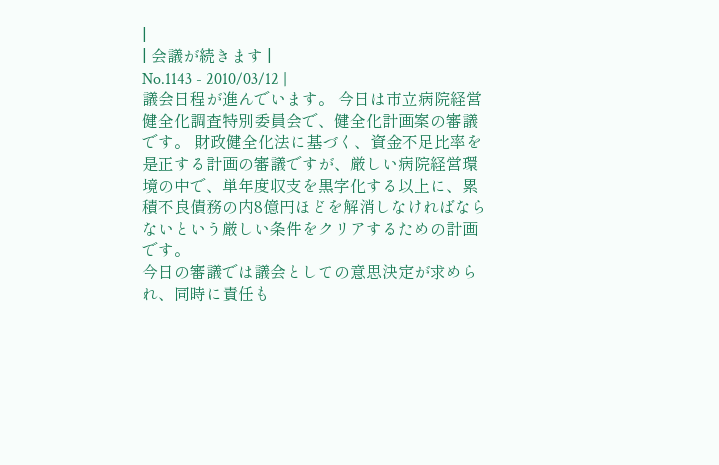|
| 会議が続きます |
No.1143 - 2010/03/12 |
議会日程が進んでいます。 今日は市立病院経営健全化調査特別委員会で、健全化計画案の審議です。 財政健全化法に基づく、資金不足比率を是正する計画の審議ですが、厳しい病院経営環境の中で、単年度収支を黒字化する以上に、累積不良債務の内8億円ほどを解消しなければならないという厳しい条件をクリアするための計画です。
今日の審議では議会としての意思決定が求められ、同時に責任も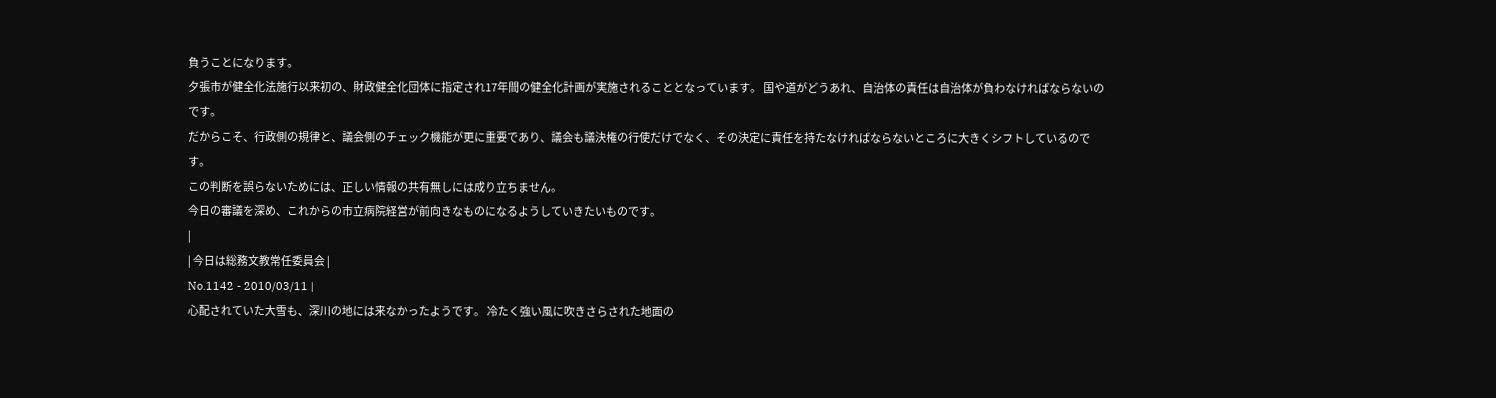負うことになります。
夕張市が健全化法施行以来初の、財政健全化団体に指定され17年間の健全化計画が実施されることとなっています。 国や道がどうあれ、自治体の責任は自治体が負わなければならないのです。
だからこそ、行政側の規律と、議会側のチェック機能が更に重要であり、議会も議決権の行使だけでなく、その決定に責任を持たなければならないところに大きくシフトしているのです。
この判断を誤らないためには、正しい情報の共有無しには成り立ちません。
今日の審議を深め、これからの市立病院経営が前向きなものになるようしていきたいものです。
|
| 今日は総務文教常任委員会 |
No.1142 - 2010/03/11 |
心配されていた大雪も、深川の地には来なかったようです。 冷たく強い風に吹きさらされた地面の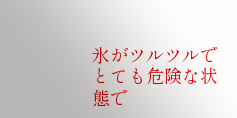氷がツルツルでとても危険な状態で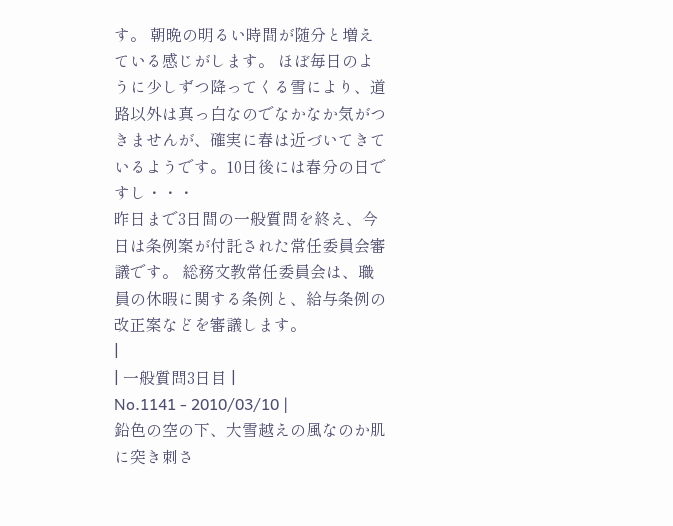す。 朝晩の明るい時間が随分と増えている感じがします。 ほぼ毎日のように少しずつ降ってくる雪により、道路以外は真っ白なのでなかなか気がつきませんが、確実に春は近づいてきているようです。10日後には春分の日ですし・・・
昨日まで3日間の一般質問を終え、今日は条例案が付託された常任委員会審議です。 総務文教常任委員会は、職員の休暇に関する条例と、給与条例の改正案などを審議します。
|
| 一般質問3日目 |
No.1141 - 2010/03/10 |
鉛色の空の下、大雪越えの風なのか肌に突き刺さ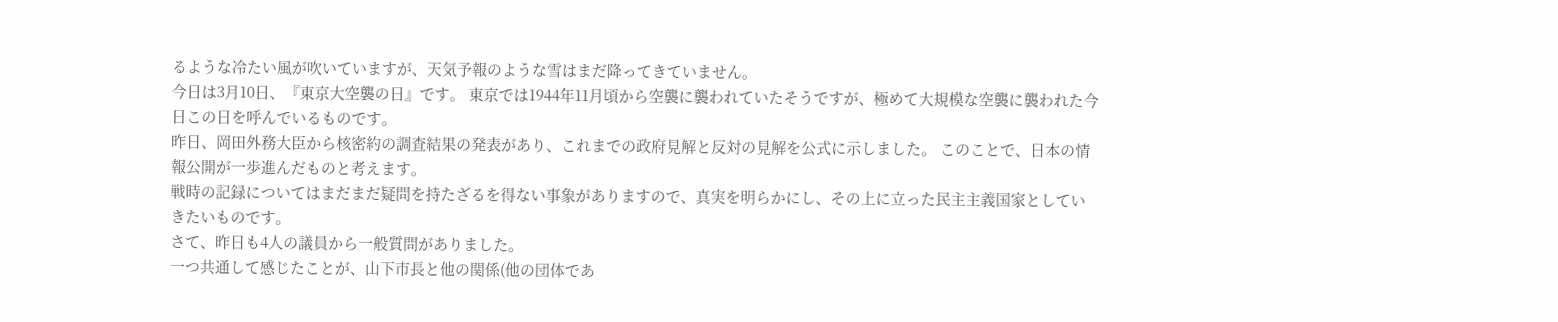るような冷たい風が吹いていますが、天気予報のような雪はまだ降ってきていません。
今日は3月10日、『東京大空襲の日』です。 東京では1944年11月頃から空襲に襲われていたそうですが、極めて大規模な空襲に襲われた今日この日を呼んでいるものです。
昨日、岡田外務大臣から核密約の調査結果の発表があり、これまでの政府見解と反対の見解を公式に示しました。 このことで、日本の情報公開が一歩進んだものと考えます。
戦時の記録についてはまだまだ疑問を持たざるを得ない事象がありますので、真実を明らかにし、その上に立った民主主義国家としていきたいものです。
さて、昨日も4人の議員から一般質問がありました。
一つ共通して感じたことが、山下市長と他の関係(他の団体であ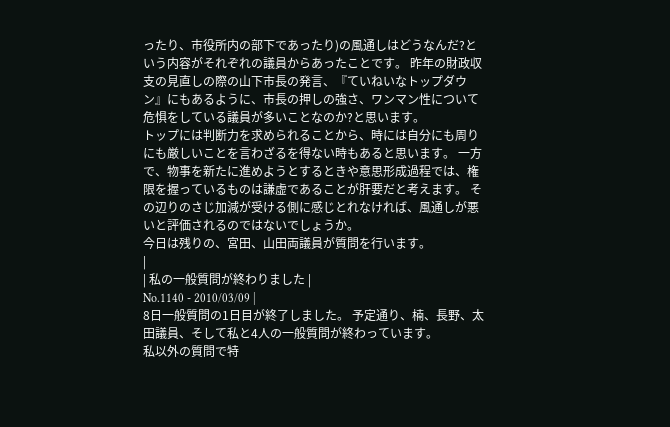ったり、市役所内の部下であったり)の風通しはどうなんだ?という内容がそれぞれの議員からあったことです。 昨年の財政収支の見直しの際の山下市長の発言、『ていねいなトップダウン』にもあるように、市長の押しの強さ、ワンマン性について危惧をしている議員が多いことなのか?と思います。
トップには判断力を求められることから、時には自分にも周りにも厳しいことを言わざるを得ない時もあると思います。 一方で、物事を新たに進めようとするときや意思形成過程では、権限を握っているものは謙虚であることが肝要だと考えます。 その辺りのさじ加減が受ける側に感じとれなければ、風通しが悪いと評価されるのではないでしょうか。
今日は残りの、宮田、山田両議員が質問を行います。
|
| 私の一般質問が終わりました |
No.1140 - 2010/03/09 |
8日一般質問の1日目が終了しました。 予定通り、楠、長野、太田議員、そして私と4人の一般質問が終わっています。
私以外の質問で特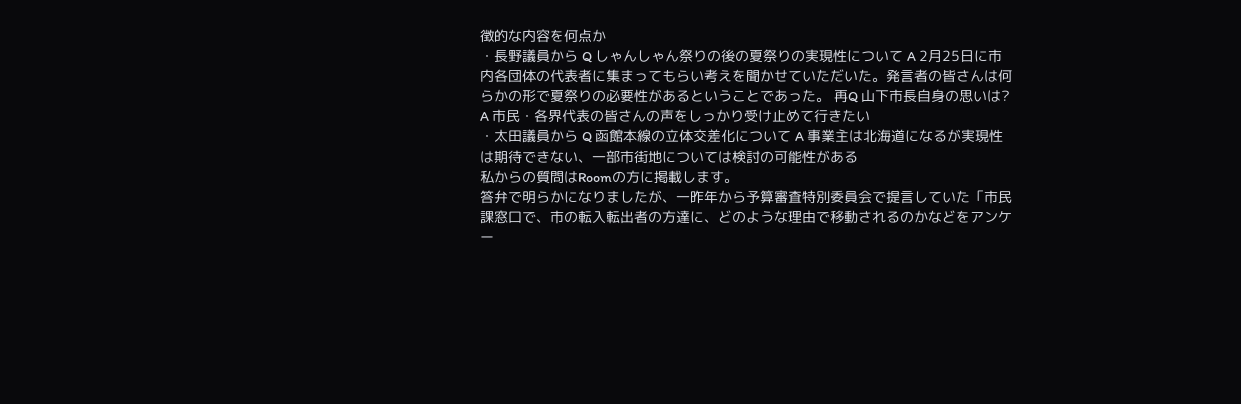徴的な内容を何点か
・長野議員から Q しゃんしゃん祭りの後の夏祭りの実現性について A 2月25日に市内各団体の代表者に集まってもらい考えを聞かせていただいた。発言者の皆さんは何らかの形で夏祭りの必要性があるということであった。 再Q 山下市長自身の思いは? A 市民・各界代表の皆さんの声をしっかり受け止めて行きたい
・太田議員から Q 函館本線の立体交差化について A 事業主は北海道になるが実現性は期待できない、一部市街地については検討の可能性がある
私からの質問はRoomの方に掲載します。
答弁で明らかになりましたが、一昨年から予算審査特別委員会で提言していた「市民課窓口で、市の転入転出者の方達に、どのような理由で移動されるのかなどをアンケー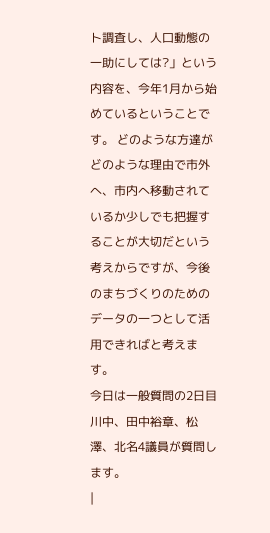ト調査し、人口動態の一助にしては?」という内容を、今年1月から始めているということです。 どのような方達がどのような理由で市外へ、市内へ移動されているか少しでも把握することが大切だという考えからですが、今後のまちづくりのためのデータの一つとして活用できればと考えます。
今日は一般質問の2日目 川中、田中裕章、松澤、北名4議員が質問します。
|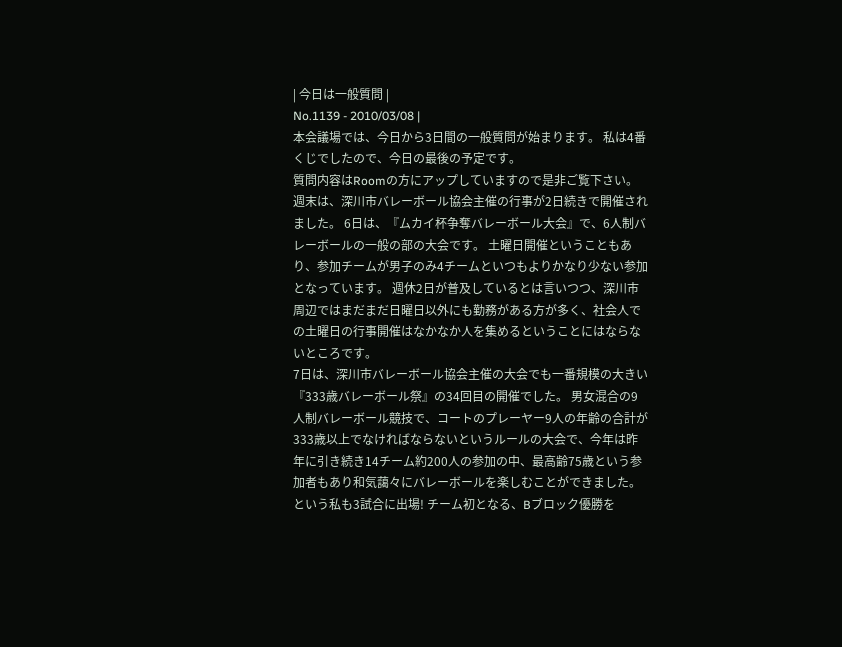| 今日は一般質問 |
No.1139 - 2010/03/08 |
本会議場では、今日から3日間の一般質問が始まります。 私は4番くじでしたので、今日の最後の予定です。
質問内容はRoomの方にアップしていますので是非ご覧下さい。
週末は、深川市バレーボール協会主催の行事が2日続きで開催されました。 6日は、『ムカイ杯争奪バレーボール大会』で、6人制バレーボールの一般の部の大会です。 土曜日開催ということもあり、参加チームが男子のみ4チームといつもよりかなり少ない参加となっています。 週休2日が普及しているとは言いつつ、深川市周辺ではまだまだ日曜日以外にも勤務がある方が多く、社会人での土曜日の行事開催はなかなか人を集めるということにはならないところです。
7日は、深川市バレーボール協会主催の大会でも一番規模の大きい『333歳バレーボール祭』の34回目の開催でした。 男女混合の9人制バレーボール競技で、コートのプレーヤー9人の年齢の合計が333歳以上でなければならないというルールの大会で、今年は昨年に引き続き14チーム約200人の参加の中、最高齢75歳という参加者もあり和気藹々にバレーボールを楽しむことができました。 という私も3試合に出場! チーム初となる、Bブロック優勝を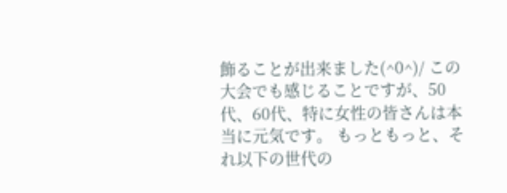飾ることが出来ました(^0^)/ この大会でも感じることですが、50代、60代、特に女性の皆さんは本当に元気です。 もっともっと、それ以下の世代の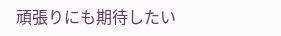頑張りにも期待したい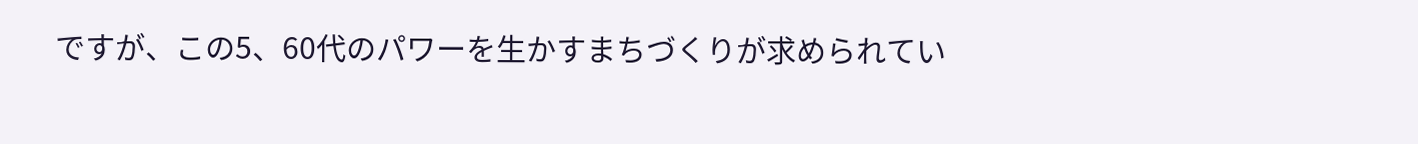ですが、この5、60代のパワーを生かすまちづくりが求められてい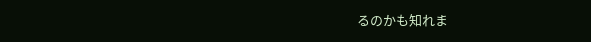るのかも知れま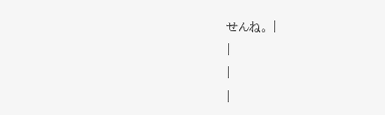せんね。 |
|
|
|